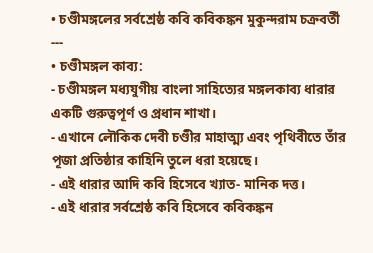• চণ্ডীমঙ্গলের সর্বশ্রেষ্ঠ কবি কবিকঙ্কন মুকুন্দরাম চক্রবর্তী
---
• চণ্ডীমঙ্গল কাব্য:
- চণ্ডীমঙ্গল মধ্যযুগীয় বাংলা সাহিত্যের মঙ্গলকাব্য ধারার একটি গুরুত্বপূর্ণ ও প্রধান শাখা।
- এখানে লৌকিক দেবী চণ্ডীর মাহাত্ম্য এবং পৃথিবীতে তাঁর পূজা প্রতিষ্ঠার কাহিনি তুলে ধরা হয়েছে।
- এই ধারার আদি কবি হিসেবে খ্যাত- মানিক দত্ত।
- এই ধারার সর্বশ্রেষ্ঠ কবি হিসেবে কবিকঙ্কন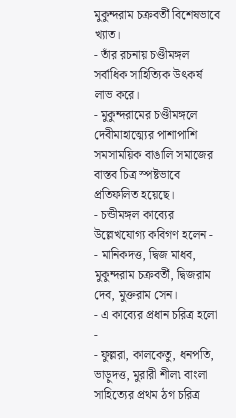মুকুন্দরাম চক্রবর্তী বিশেষভাবে খ্যাত।
- তাঁর রচনায় চণ্ডীমঙ্গল সর্বাধিক সাহিত্যিক উৎকর্ষ লাভ করে।
- মুকুন্দরামের চণ্ডীমঙ্গলে দেবীমাহাত্ম্যের পাশাপাশি সমসাময়িক বাঙালি সমাজের বাস্তব চিত্র স্পষ্টভাবে প্রতিফলিত হয়েছে।
- চন্ডীমঙ্গল কাব্যের উল্লেখযোগ্য কবিগণ হলেন -
- মানিকদত্ত, দ্বিজ মাধব, মুকুন্দরাম চক্রবর্তী, দ্বিজরাম দেব, মুক্তরাম সেন।
- এ কাব্যের প্রধান চরিত্র হলো -
- ফুল্লরা, কালকেতু, ধনপতি, ভাড়ুদত্ত, মুরারী শীল৷ বাংলা সাহিত্যের প্রথম ঠগ চরিত্র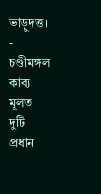ভাড়ুদত্ত।
- চণ্ডীমঙ্গল কাব্য মূলত দুটি প্রধান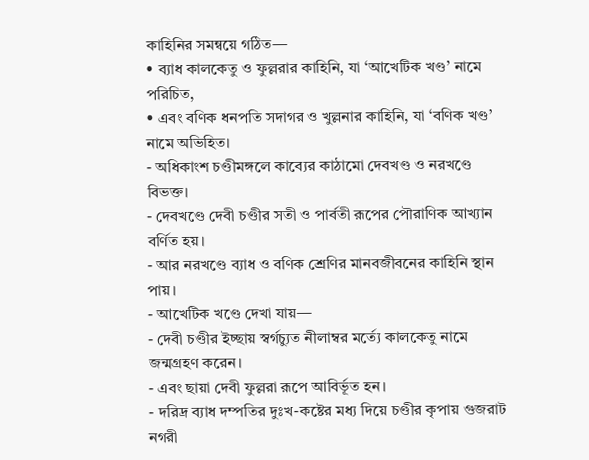কাহিনির সমন্বয়ে গঠিত—
• ব্যাধ কালকেতু ও ফুল্লরার কাহিনি, যা ‘আখেটিক খণ্ড’ নামে পরিচিত,
• এবং বণিক ধনপতি সদাগর ও খুল্লনার কাহিনি, যা ‘বণিক খণ্ড’ নামে অভিহিত।
- অধিকাংশ চণ্ডীমঙ্গলে কাব্যের কাঠামো দেবখণ্ড ও নরখণ্ডে বিভক্ত।
- দেবখণ্ডে দেবী চণ্ডীর সতী ও পার্বতী রূপের পৌরাণিক আখ্যান বর্ণিত হয়।
- আর নরখণ্ডে ব্যাধ ও বণিক শ্রেণির মানবজীবনের কাহিনি স্থান পায়।
- আখেটিক খণ্ডে দেখা যায়—
- দেবী চণ্ডীর ইচ্ছায় স্বর্গচ্যুত নীলাম্বর মর্ত্যে কালকেতু নামে জন্মগ্রহণ করেন।
- এবং ছায়া দেবী ফুল্লরা রূপে আবির্ভূত হন।
- দরিদ্র ব্যাধ দম্পতির দুঃখ-কষ্টের মধ্য দিয়ে চণ্ডীর কৃপায় গুজরাট নগরী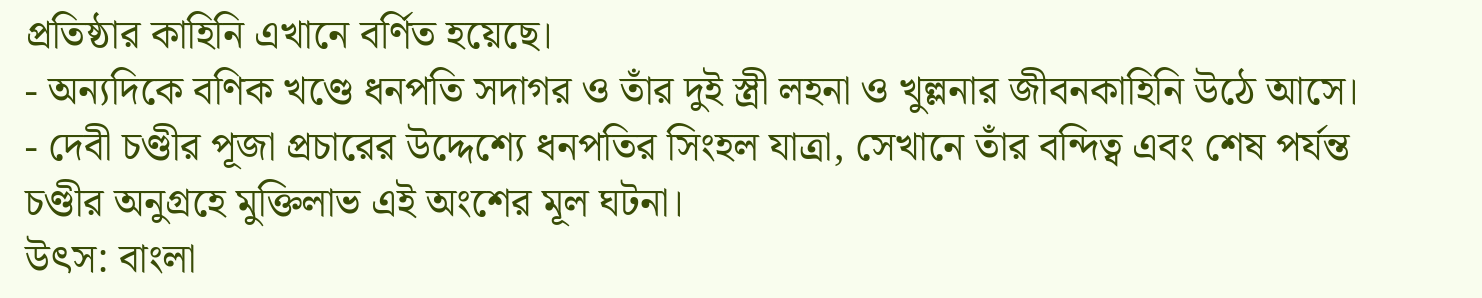প্রতিষ্ঠার কাহিনি এখানে বর্ণিত হয়েছে।
- অন্যদিকে বণিক খণ্ডে ধনপতি সদাগর ও তাঁর দুই স্ত্রী লহনা ও খুল্লনার জীবনকাহিনি উঠে আসে।
- দেবী চণ্ডীর পূজা প্রচারের উদ্দেশ্যে ধনপতির সিংহল যাত্রা, সেখানে তাঁর বন্দিত্ব এবং শেষ পর্যন্ত চণ্ডীর অনুগ্রহে মুক্তিলাভ এই অংশের মূল ঘটনা।
উৎস: বাংলা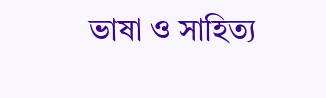ভাষা ও সাহিত্য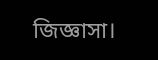জিজ্ঞাসা।